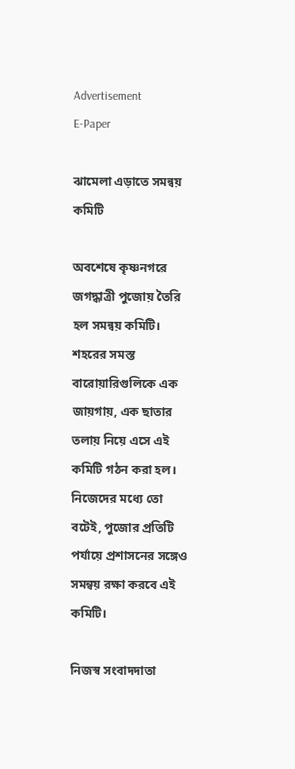Advertisement
E-Paper

ঝামেলা এড়াতে সমন্বয় কমিটি

অবশেষে কৃষ্ণনগরে জগদ্ধাত্রী পুজোয় তৈরি হল সমন্বয় কমিটি। শহরের সমস্ত বারোয়ারিগুলিকে এক জায়গায়, এক ছাতার তলায় নিয়ে এসে এই কমিটি গঠন করা হল। নিজেদের মধ্যে তো বটেই, পুজোর প্রতিটি পর্যায়ে‌ প্রশাসনের সঙ্গেও সমন্বয় রক্ষা করবে এই কমিটি।

নিজস্ব সংবাদদাতা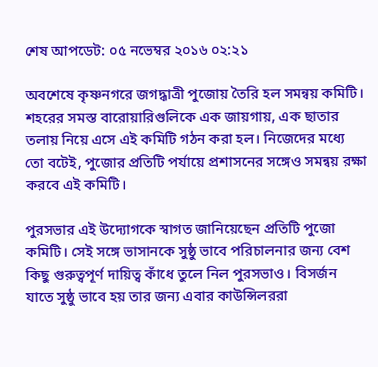শেষ আপডেট: ০৫ নভেম্বর ২০১৬ ০২:২১

অবশেষে কৃষ্ণনগরে জগদ্ধাত্রী পুজোয় তৈরি হল সমন্বয় কমিটি। শহরের সমস্ত বারোয়ারিগুলিকে এক জায়গায়, এক ছাতার তলায় নিয়ে এসে এই কমিটি গঠন করা হল। নিজেদের মধ্যে তো বটেই, পুজোর প্রতিটি পর্যায়ে‌ প্রশাসনের সঙ্গেও সমন্বয় রক্ষা করবে এই কমিটি।

পুরসভার এই উদ্যোগকে স্বাগত জানিয়েছেন প্রতিটি পুজো কমিটি। সেই সঙ্গে ভাসানকে সুষ্ঠু ভাবে পরিচালনার জন্য বেশ কিছু গুরুত্বপূর্ণ দায়িত্ব কাঁধে তুলে নিল পুরসভাও। বিসর্জন যাতে সুষ্ঠু ভাবে হয় তার জন্য এবার কাউন্সিলররা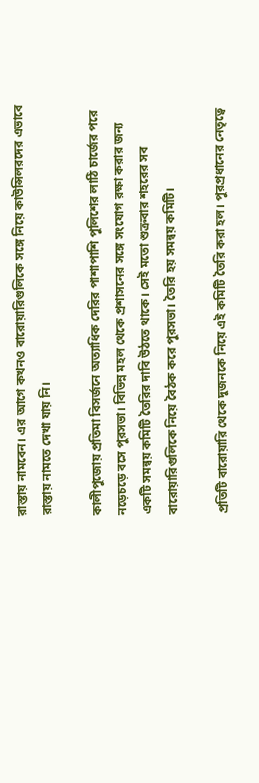রাস্তায় নামবেন। এর আগে কখনও বারোয়ারিগুলিকে সঙ্গে নিয়ে কাউন্সিলরদের এভাবে রাস্তায় নামতে দেখা যায় নি।

কালীপুজোয় প্রতিমা বিসর্জনে অত্যাধিক দেরির পাশাপাশি পুলিশের লাঠি চার্জের পরে নড়েচড়ে বসে পুরসভা। বিভিন্ন মহল থেকে প্রশাসনের সঙ্গে সংযোগ রক্ষা করার জন্য একটি সমন্বয় কমিটি তৈরির দাবি উঠতে থাকে। সেই মতো শুক্রবার শহরের সব বারোয়ারিগুলিকে নিয়ে বৈঠক করে পুরসভা। তৈরি হয় সমন্বয় কমিটি।

প্রতিটি বারোয়ারি থেকে দুজনকে নিয়ে এই কমিটি তৈরি করা হল। পুরপ্রধানের নেতৃত্বে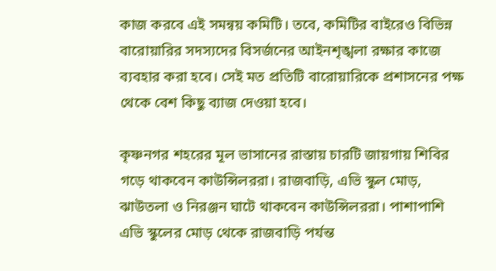কাজ করবে এই সমন্বয় কমিটি। তবে, কমিটির বাইরেও বিভিন্ন বারোয়ারির সদস্যদের বিসর্জনের আইনশৃঙ্খলা রক্ষার কাজে ব্যবহার করা হবে। সেই মত প্রতিটি বারোয়ারিকে প্রশাসনের পক্ষ থেকে বেশ কিছু ব্যাজ দেওয়া হবে।

কৃষ্ণনগর শহরের মূল ভাসানের রাস্তায় চারটি জায়গায় শিবির গড়ে থাকবেন কাউন্সিলররা। রাজবাড়ি, এভি স্কুল মোড়, ঝাউতলা ও নিরঞ্জন ঘাটে থাকবেন কাউন্সিলররা। পাশাপাশি এভি স্কুলের মোড় থেকে রাজবাড়ি পর্যন্ত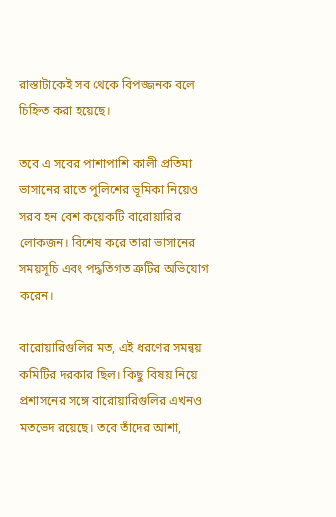রাস্তাটাকেই সব থেকে বিপজ্জনক বলে চিহ্নিত করা হয়েছে।

তবে এ সবের পাশাপাশি কালী প্রতিমা ভাসানের রাতে পুলিশের ভূমিকা নিয়েও সরব হন বেশ কয়েকটি বারোয়ারির লোকজন। বিশেষ করে তারা ভাসানের সময়সূচি এবং পদ্ধতিগত ত্রুটির অভিযোগ করেন।

বারোয়ারিগুলির মত, এই ধরণের সমন্বয় কমিটির দরকার ছিল। কিছু বিষয় নিয়ে প্রশাসনের সঙ্গে বারোয়ারিগুলির এখনও মতভেদ রয়েছে। তবে তাঁদের আশা,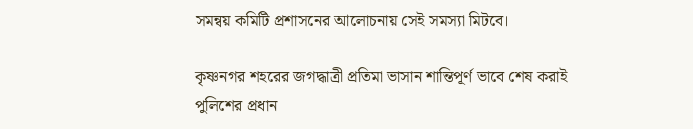সমন্বয় কমিটি প্রশাসনের আলোচনায় সেই সমস্যা মিটবে।

কৃষ্ণনগর শহরের জগদ্ধাত্রী প্রতিমা ভাসান শান্তিপূর্ণ ভাবে শেষ করাই পুলিশের প্রধান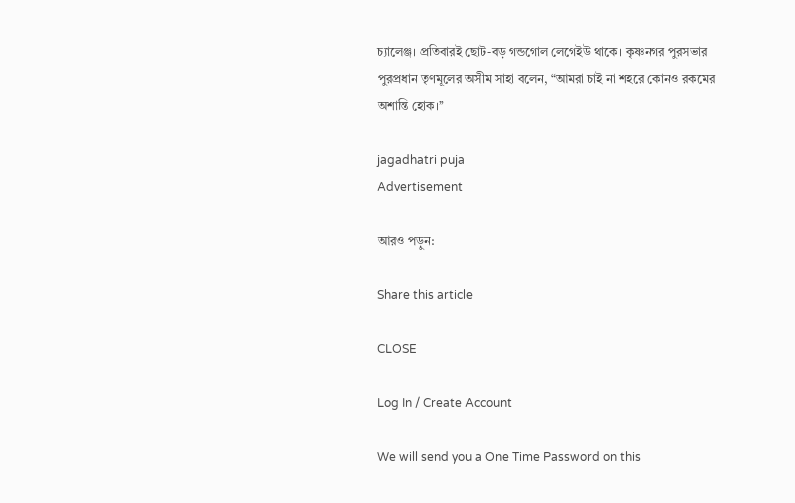চ্যালেঞ্জ। প্রতিবারই ছোট-বড় গন্ডগোল লেগেইউ থাকে। কৃষ্ণনগর পুরসভার পুরপ্রধান তৃণমূলের অসীম সাহা বলেন, “আমরা চাই না শহরে কোনও রকমের অশান্তি হোক।’’

jagadhatri puja
Advertisement

আরও পড়ুন:

Share this article

CLOSE

Log In / Create Account

We will send you a One Time Password on this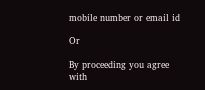mobile number or email id

Or

By proceeding you agree with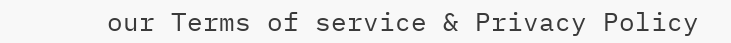our Terms of service & Privacy Policy